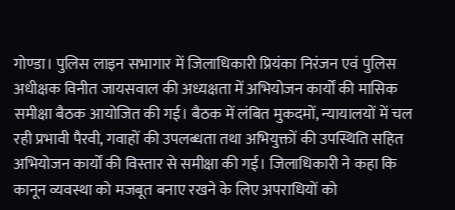गोण्डा। पुलिस लाइन सभागार में जिलाधिकारी प्रियंका निरंजन एवं पुलिस अधीक्षक विनीत जायसवाल की अध्यक्षता में अभियोजन कार्यों की मासिक समीक्षा बैठक आयोजित की गई। बैठक में लंबित मुकदमों, न्यायालयों में चल रही प्रभावी पैरवी, गवाहों की उपलब्धता तथा अभियुक्तों की उपस्थिति सहित अभियोजन कार्यों की विस्तार से समीक्षा की गई। जिलाधिकारी ने कहा कि कानून व्यवस्था को मजबूत बनाए रखने के लिए अपराधियों को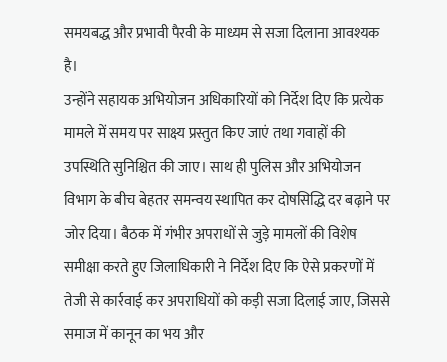समयबद्ध और प्रभावी पैरवी के माध्यम से सजा दिलाना आवश्यक है।
उन्होंने सहायक अभियोजन अधिकारियों को निर्देश दिए कि प्रत्येक मामले में समय पर साक्ष्य प्रस्तुत किए जाएं तथा गवाहों की उपस्थिति सुनिश्चित की जाए। साथ ही पुलिस और अभियोजन विभाग के बीच बेहतर समन्वय स्थापित कर दोषसिद्धि दर बढ़ाने पर जोर दिया। बैठक में गंभीर अपराधों से जुड़े मामलों की विशेष समीक्षा करते हुए जिलाधिकारी ने निर्देश दिए कि ऐसे प्रकरणों में तेजी से कार्रवाई कर अपराधियों को कड़ी सजा दिलाई जाए, जिससे समाज में कानून का भय और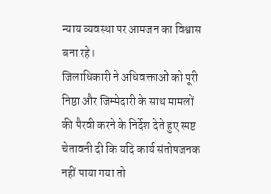न्याय व्यवस्था पर आमजन का विश्वास बना रहे।
जिलाधिकारी ने अधिवक्ताओं को पूरी निष्ठा और जिम्मेदारी के साथ मामलों की पैरवी करने के निर्देश देते हुए स्पष्ट चेतावनी दी कि यदि कार्य संतोषजनक नहीं पाया गया तो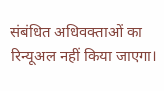संबंधित अधिवक्ताओं का रिन्यूअल नहीं किया जाएगा।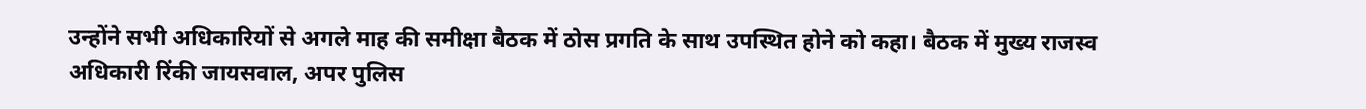उन्होंने सभी अधिकारियों से अगले माह की समीक्षा बैठक में ठोस प्रगति के साथ उपस्थित होने को कहा। बैठक में मुख्य राजस्व अधिकारी रिंकी जायसवाल, अपर पुलिस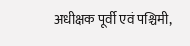अधीक्षक पूर्वी एवं पश्चिमी,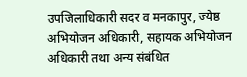उपजिलाधिकारी सदर व मनकापुर, ज्येष्ठ अभियोजन अधिकारी, सहायक अभियोजन अधिकारी तथा अन्य संबंधित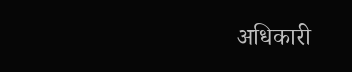अधिकारी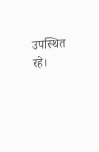उपस्थित रहे।